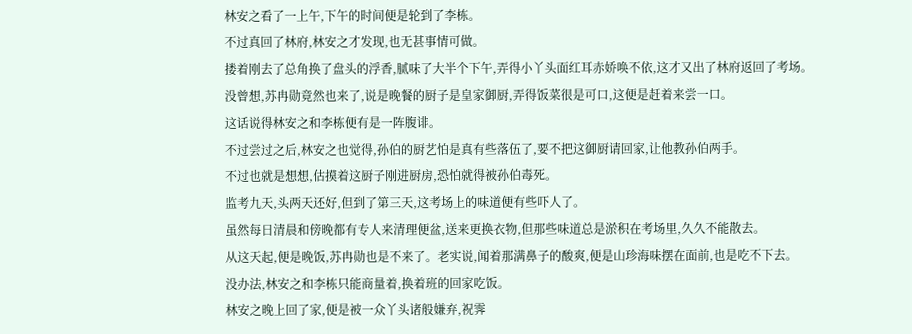林安之看了一上午,下午的时间便是轮到了李栋。
不过真回了林府,林安之才发现,也无甚事情可做。
搂着刚去了总角换了盘头的浮香,腻味了大半个下午,弄得小丫头面红耳赤娇唤不依,这才又出了林府返回了考场。
没曾想,苏冉勋竟然也来了,说是晚餐的厨子是皇家御厨,弄得饭菜很是可口,这便是赶着来尝一口。
这话说得林安之和李栋便有是一阵腹诽。
不过尝过之后,林安之也觉得,孙伯的厨艺怕是真有些落伍了,要不把这御厨请回家,让他教孙伯两手。
不过也就是想想,估摸着这厨子刚进厨房,恐怕就得被孙伯毒死。
监考九天,头两天还好,但到了第三天,这考场上的味道便有些吓人了。
虽然每日清晨和傍晚都有专人来清理便盆,送来更换衣物,但那些味道总是淤积在考场里,久久不能散去。
从这天起,便是晚饭,苏冉勋也是不来了。老实说,闻着那满鼻子的酸爽,便是山珍海味摆在面前,也是吃不下去。
没办法,林安之和李栋只能商量着,换着班的回家吃饭。
林安之晚上回了家,便是被一众丫头诸般嫌弃,祝霁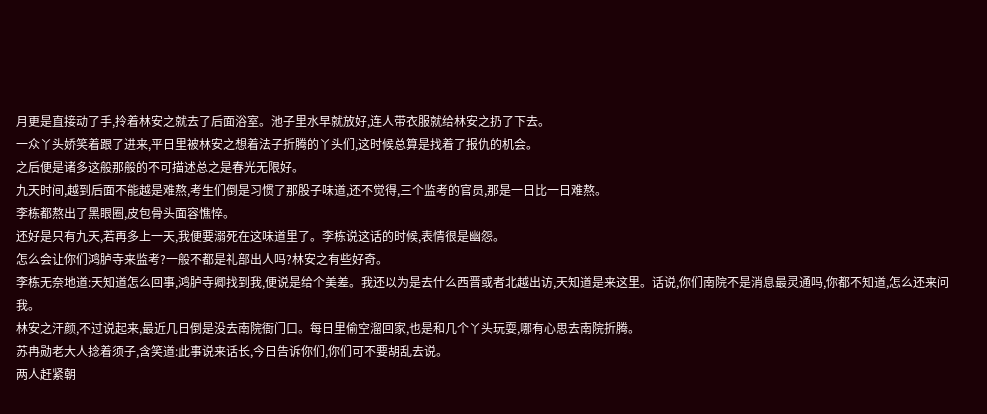月更是直接动了手,拎着林安之就去了后面浴室。池子里水早就放好,连人带衣服就给林安之扔了下去。
一众丫头娇笑着跟了进来,平日里被林安之想着法子折腾的丫头们,这时候总算是找着了报仇的机会。
之后便是诸多这般那般的不可描述总之是春光无限好。
九天时间,越到后面不能越是难熬,考生们倒是习惯了那股子味道,还不觉得,三个监考的官员,那是一日比一日难熬。
李栋都熬出了黑眼圈,皮包骨头面容憔悴。
还好是只有九天,若再多上一天,我便要溺死在这味道里了。李栋说这话的时候,表情很是幽怨。
怎么会让你们鸿胪寺来监考?一般不都是礼部出人吗?林安之有些好奇。
李栋无奈地道:天知道怎么回事,鸿胪寺卿找到我,便说是给个美差。我还以为是去什么西晋或者北越出访,天知道是来这里。话说,你们南院不是消息最灵通吗,你都不知道,怎么还来问我。
林安之汗颜,不过说起来,最近几日倒是没去南院衙门口。每日里偷空溜回家,也是和几个丫头玩耍,哪有心思去南院折腾。
苏冉勋老大人捻着须子,含笑道:此事说来话长,今日告诉你们,你们可不要胡乱去说。
两人赶紧朝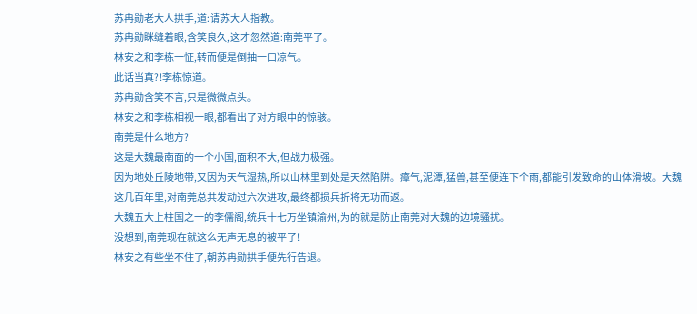苏冉勋老大人拱手,道:请苏大人指教。
苏冉勋眯缝着眼,含笑良久,这才忽然道:南莞平了。
林安之和李栋一怔,转而便是倒抽一口凉气。
此话当真?!李栋惊道。
苏冉勋含笑不言,只是微微点头。
林安之和李栋相视一眼,都看出了对方眼中的惊骇。
南莞是什么地方?
这是大魏最南面的一个小国,面积不大,但战力极强。
因为地处丘陵地带,又因为天气湿热,所以山林里到处是天然陷阱。瘴气,泥潭,猛兽,甚至便连下个雨,都能引发致命的山体滑坡。大魏这几百年里,对南莞总共发动过六次进攻,最终都损兵折将无功而返。
大魏五大上柱国之一的李儒阁,统兵十七万坐镇渝州,为的就是防止南莞对大魏的边境骚扰。
没想到,南莞现在就这么无声无息的被平了!
林安之有些坐不住了,朝苏冉勋拱手便先行告退。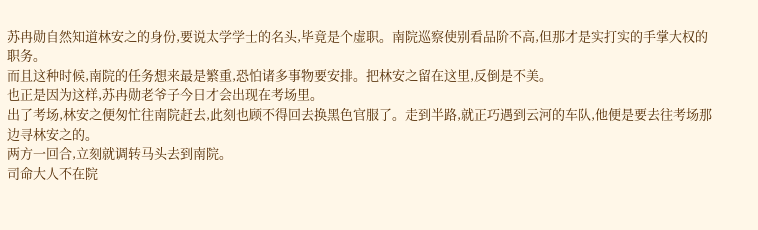苏冉勋自然知道林安之的身份,要说太学学士的名头,毕竟是个虚职。南院巡察使别看品阶不高,但那才是实打实的手掌大权的职务。
而且这种时候,南院的任务想来最是繁重,恐怕诸多事物要安排。把林安之留在这里,反倒是不美。
也正是因为这样,苏冉勋老爷子今日才会出现在考场里。
出了考场,林安之便匆忙往南院赶去,此刻也顾不得回去换黑色官服了。走到半路,就正巧遇到云河的车队,他便是要去往考场那边寻林安之的。
两方一回合,立刻就调转马头去到南院。
司命大人不在院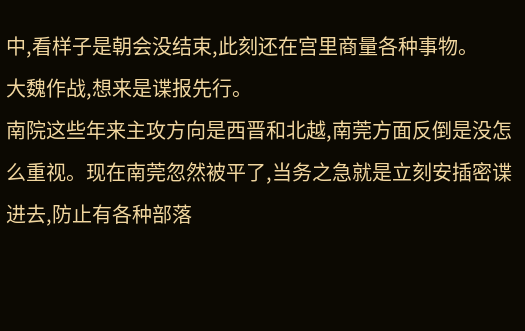中,看样子是朝会没结束,此刻还在宫里商量各种事物。
大魏作战,想来是谍报先行。
南院这些年来主攻方向是西晋和北越,南莞方面反倒是没怎么重视。现在南莞忽然被平了,当务之急就是立刻安插密谍进去,防止有各种部落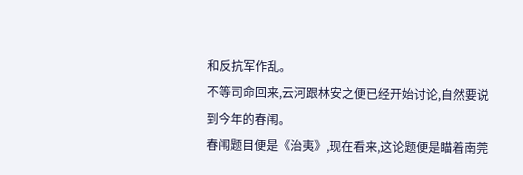和反抗军作乱。
不等司命回来,云河跟林安之便已经开始讨论,自然要说到今年的春闱。
春闱题目便是《治夷》,现在看来,这论题便是瞄着南莞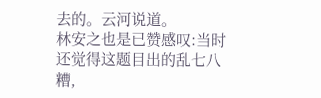去的。云河说道。
林安之也是已赞感叹:当时还觉得这题目出的乱七八糟,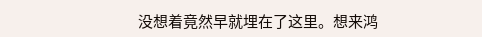没想着竟然早就埋在了这里。想来鸿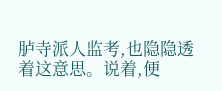胪寺派人监考,也隐隐透着这意思。说着,便